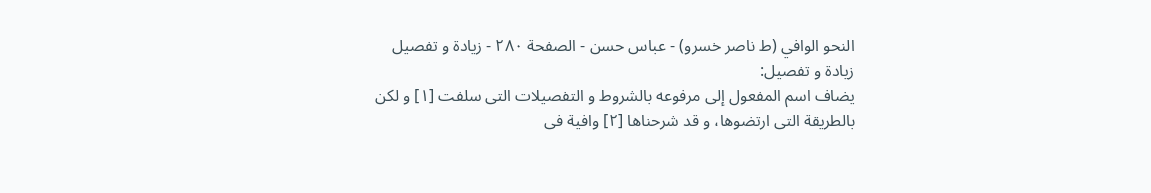النحو الوافي (ط ناصر خسرو) - عباس حسن - الصفحة ٢٨٠ - زيادة و تفصيل
زيادة و تفصيل:
يضاف اسم المفعول إلى مرفوعه بالشروط و التفصيلات التى سلفت [١] و لكن بالطريقة التى ارتضوها، و قد شرحناها [٢] وافية فى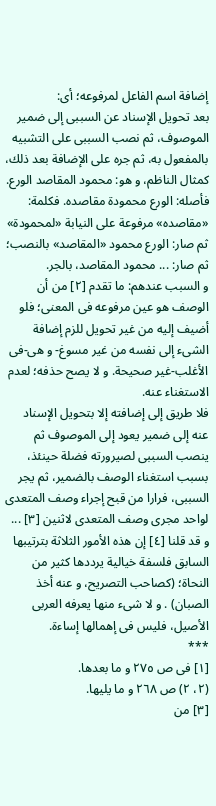إضافة اسم الفاعل لمرفوعه؛ أى:
بعد تحويل الإسناد عن السببى إلى ضمير الموصوف، ثم نصب السببى على التشبيه بالمفعول به، ثم جره على الإضافة بعد ذلك، كمثال الناظم، و هو: محمود المقاصد الورع. فأصله: الورع محمودة مقاصده. فكلمة: «مقاصده» مرفوعة على النيابة «لمحمودة» ثم صار: الورع محمود «المقاصد» بالنصب؛ ثم صار: ... محمود المقاصد، بالجر.
و السبب عندهم: ما تقدم [٢] من أن الوصف هو عين مرفوعه فى المعنى؛ فلو أضيف إليه من غير تحويل للزم إضافة الشىء إلى نفسه من غير مسوغ- و هى-فى الأغلب-غير صحيحة. و لا يصح حذفه؛ لعدم الاستغناء عنه.
فلا طريق إلى إضافته إلا بتحويل الإسناد عنه إلى ضمير يعود إلى الموصوف ثم ينصب السببى لصيرورته فضلة حينئذ، بسبب استغناء الوصف بالضمير، ثم يجر السببى، فرارا من قبح إجراء وصف المتعدى لواحد مجرى وصف المتعدى لاثنين [٣] ...
و قد قلنا [٤] إن هذه الأمور الثلاثة بترتيبها السابق فلسفة خيالية يرددها كثير من النحاة؛ (كصاحب التصريح، و عنه أخذ الصبان) . و لا شىء منها يعرفه العربى الأصيل، فليس فى إهمالها إساءة.
***
[١] فى ص ٢٧٥ و ما بعدها.
(٢، ٢) ص ٢٦٨ و ما يليها.
[٣] من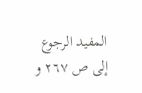المفيد الرجوع إلى ص ٢٦٧ و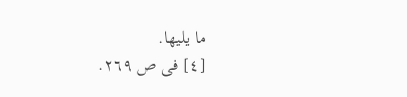ما يليها.
[٤] فى ص ٢٦٩.